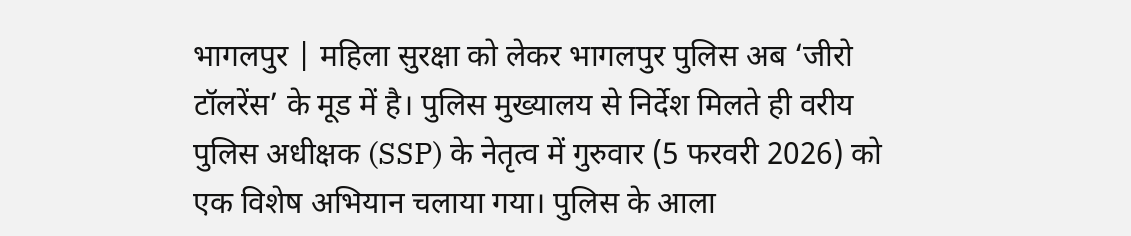भागलपुर | महिला सुरक्षा को लेकर भागलपुर पुलिस अब ‘जीरो टॉलरेंस’ के मूड में है। पुलिस मुख्यालय से निर्देश मिलते ही वरीय पुलिस अधीक्षक (SSP) के नेतृत्व में गुरुवार (5 फरवरी 2026) को एक विशेष अभियान चलाया गया। पुलिस के आला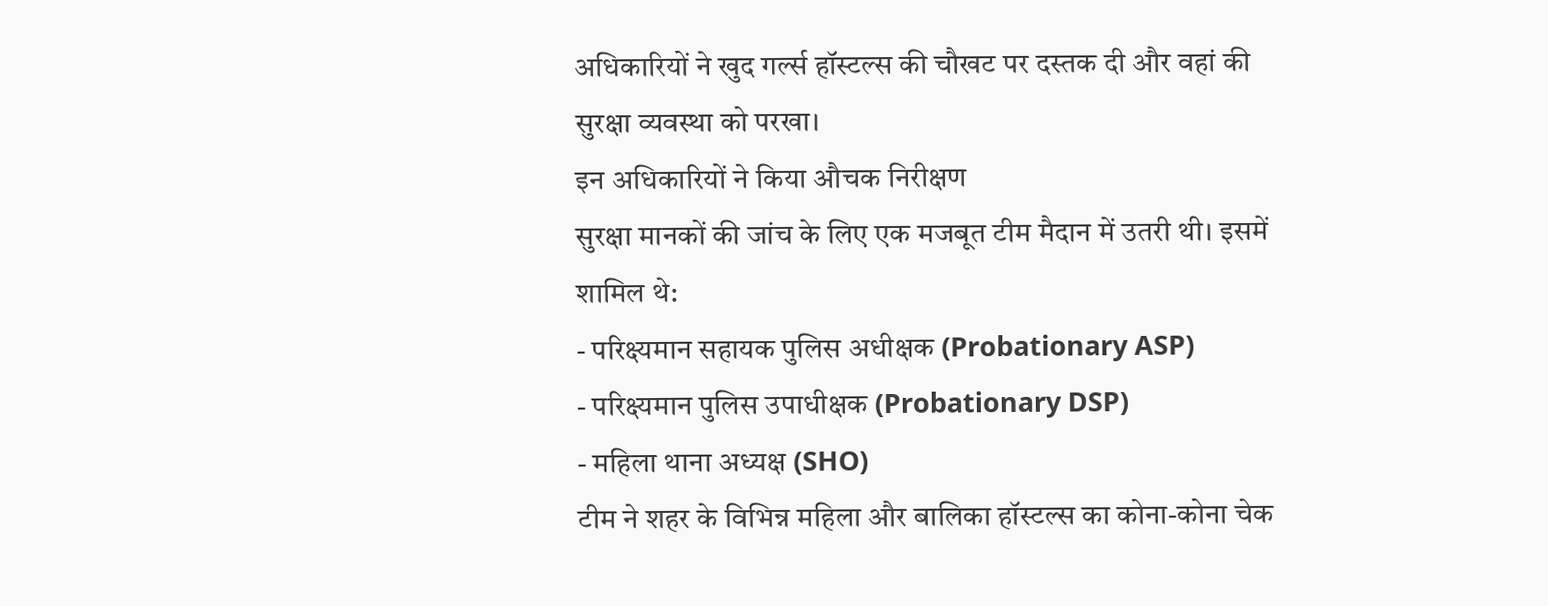अधिकारियों ने खुद गर्ल्स हॉस्टल्स की चौखट पर दस्तक दी और वहां की सुरक्षा व्यवस्था को परखा।
इन अधिकारियों ने किया औचक निरीक्षण
सुरक्षा मानकों की जांच के लिए एक मजबूत टीम मैदान में उतरी थी। इसमें शामिल थे:
- परिक्ष्यमान सहायक पुलिस अधीक्षक (Probationary ASP)
- परिक्ष्यमान पुलिस उपाधीक्षक (Probationary DSP)
- महिला थाना अध्यक्ष (SHO)
टीम ने शहर के विभिन्न महिला और बालिका हॉस्टल्स का कोना-कोना चेक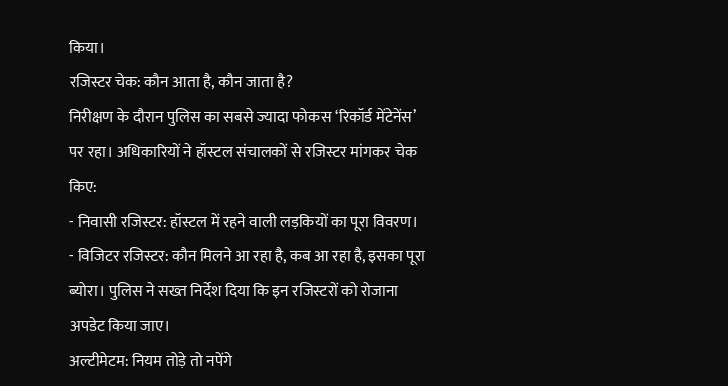किया।
रजिस्टर चेक: कौन आता है, कौन जाता है?
निरीक्षण के दौरान पुलिस का सबसे ज्यादा फोकस ‘रिकॉर्ड मेंटेनेंस’ पर रहा। अधिकारियों ने हॉस्टल संचालकों से रजिस्टर मांगकर चेक किए:
- निवासी रजिस्टर: हॉस्टल में रहने वाली लड़कियों का पूरा विवरण।
- विजिटर रजिस्टर: कौन मिलने आ रहा है, कब आ रहा है, इसका पूरा ब्योरा। पुलिस ने सख्त निर्देश दिया कि इन रजिस्टरों को रोजाना अपडेट किया जाए।
अल्टीमेटम: नियम तोड़े तो नपेंगे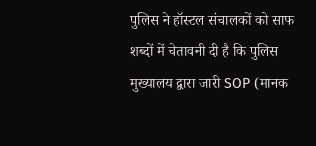पुलिस ने हॉस्टल संचालकों को साफ शब्दों में चेतावनी दी है कि पुलिस मुख्यालय द्वारा जारी SOP (मानक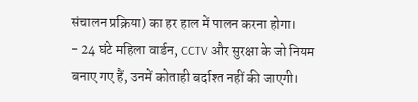संचालन प्रक्रिया) का हर हाल में पालन करना होगा।
- 24 घंटे महिला वार्डन, CCTV और सुरक्षा के जो नियम बनाए गए हैं, उनमें कोताही बर्दाश्त नहीं की जाएगी।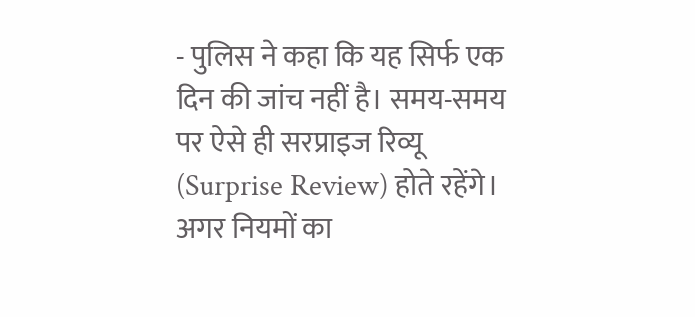- पुलिस ने कहा कि यह सिर्फ एक दिन की जांच नहीं है। समय-समय पर ऐसे ही सरप्राइज रिव्यू (Surprise Review) होते रहेंगे। अगर नियमों का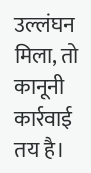उल्लंघन मिला, तो कानूनी कार्रवाई तय है।